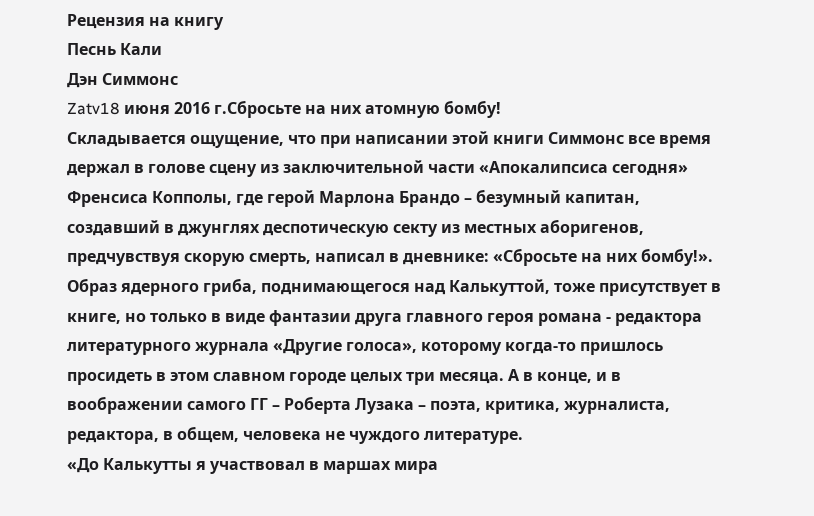Рецензия на книгу
Песнь Кали
Дэн Симмонс
Zatv18 июня 2016 г.Сбросьте на них атомную бомбу!
Складывается ощущение, что при написании этой книги Симмонс все время держал в голове сцену из заключительной части «Апокалипсиса сегодня» Френсиса Копполы, где герой Марлона Брандо – безумный капитан, создавший в джунглях деспотическую секту из местных аборигенов, предчувствуя скорую смерть, написал в дневнике: «Сбросьте на них бомбу!».
Образ ядерного гриба, поднимающегося над Калькуттой, тоже присутствует в книге, но только в виде фантазии друга главного героя романа - редактора литературного журнала «Другие голоса», которому когда-то пришлось просидеть в этом славном городе целых три месяца. А в конце, и в воображении самого ГГ – Роберта Лузака – поэта, критика, журналиста, редактора, в общем, человека не чуждого литературе.
«До Калькутты я участвовал в маршах мира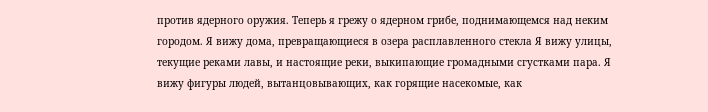против ядерного оружия. Теперь я грежу о ядерном грибе, поднимающемся над неким городом. Я вижу дома, превращающиеся в озера расплавленного стекла Я вижу улицы, текущие реками лавы, и настоящие реки, выкипающие громадными сгустками пара. Я вижу фигуры людей, вытанцовывающих, как горящие насекомые, как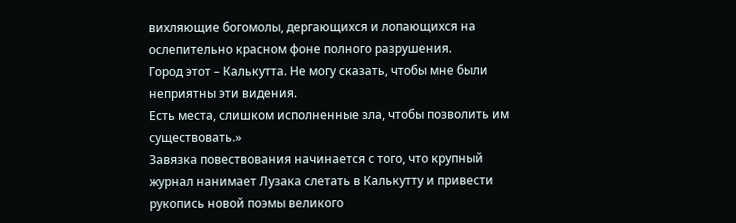вихляющие богомолы, дергающихся и лопающихся на ослепительно красном фоне полного разрушения.
Город этот – Калькутта. Не могу сказать, чтобы мне были неприятны эти видения.
Есть места, слишком исполненные зла, чтобы позволить им существовать.»
Завязка повествования начинается с того, что крупный журнал нанимает Лузака слетать в Калькутту и привести рукопись новой поэмы великого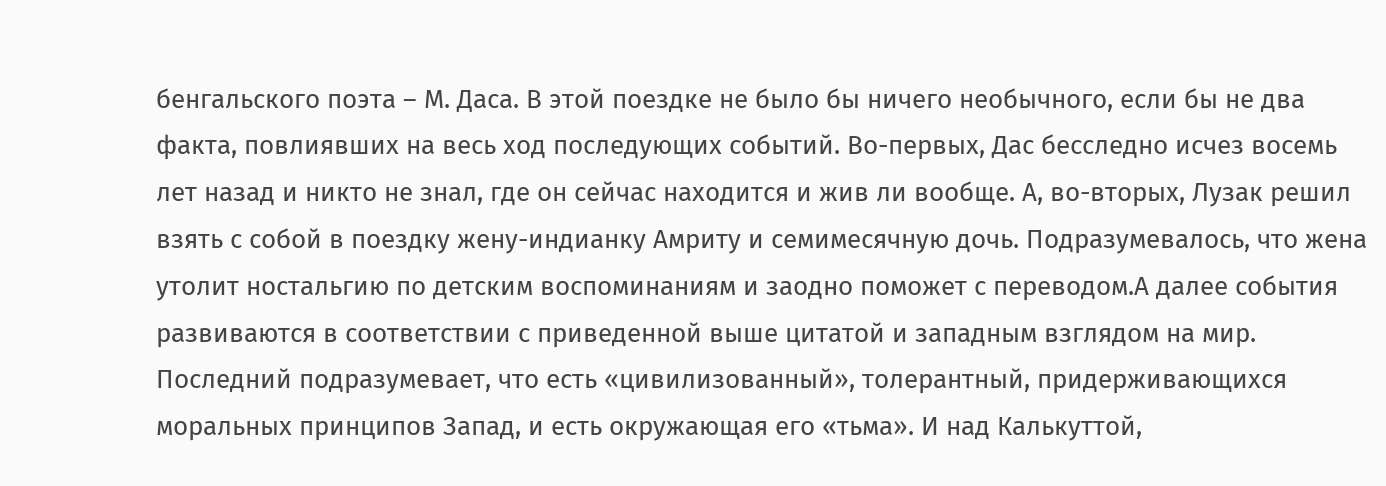бенгальского поэта – М. Даса. В этой поездке не было бы ничего необычного, если бы не два факта, повлиявших на весь ход последующих событий. Во-первых, Дас бесследно исчез восемь лет назад и никто не знал, где он сейчас находится и жив ли вообще. А, во-вторых, Лузак решил взять с собой в поездку жену-индианку Амриту и семимесячную дочь. Подразумевалось, что жена утолит ностальгию по детским воспоминаниям и заодно поможет с переводом.А далее события развиваются в соответствии с приведенной выше цитатой и западным взглядом на мир. Последний подразумевает, что есть «цивилизованный», толерантный, придерживающихся моральных принципов Запад, и есть окружающая его «тьма». И над Калькуттой,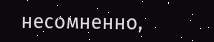несомненно,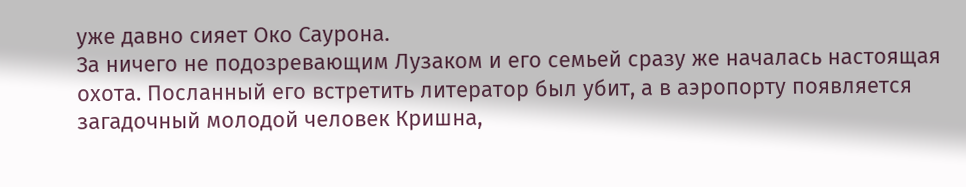уже давно сияет Око Саурона.
За ничего не подозревающим Лузаком и его семьей сразу же началась настоящая охота. Посланный его встретить литератор был убит, а в аэропорту появляется загадочный молодой человек Кришна,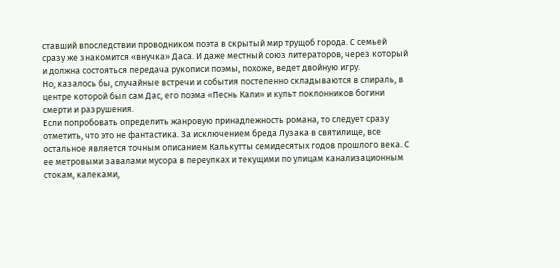ставший впоследствии проводником поэта в скрытый мир трущоб города. С семьей сразу же знакомится «внучка» Даса. И даже местный союз литераторов, через который и должна состояться передача рукописи поэмы, похоже, ведет двойную игру.
Но, казалось бы, случайные встречи и события постепенно складываются в спираль, в центре которой был сам Дас, его поэма «Песнь Кали» и культ поклонников богини смерти и разрушения.
Если попробовать определить жанровую принадлежность романа, то следует сразу отметить, что это не фантастика. За исключением бреда Лузака в святилище, все остальное является точным описанием Калькутты семидесятых годов прошлого века. С ее метровыми завалами мусора в переулках и текущими по улицам канализационным стокам, калеками,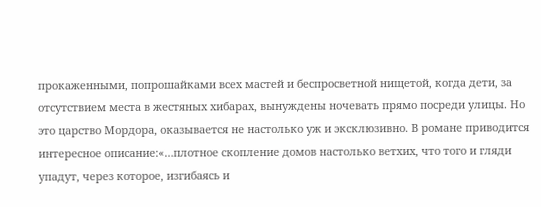прокаженными, попрошайками всех мастей и беспросветной нищетой, когда дети, за отсутствием места в жестяных хибарах, вынуждены ночевать прямо посреди улицы. Но это царство Мордора, оказывается не настолько уж и эксклюзивно. В романе приводится интересное описание:«…плотное скопление домов настолько ветхих, что того и гляди упадут, через которое, изгибаясь и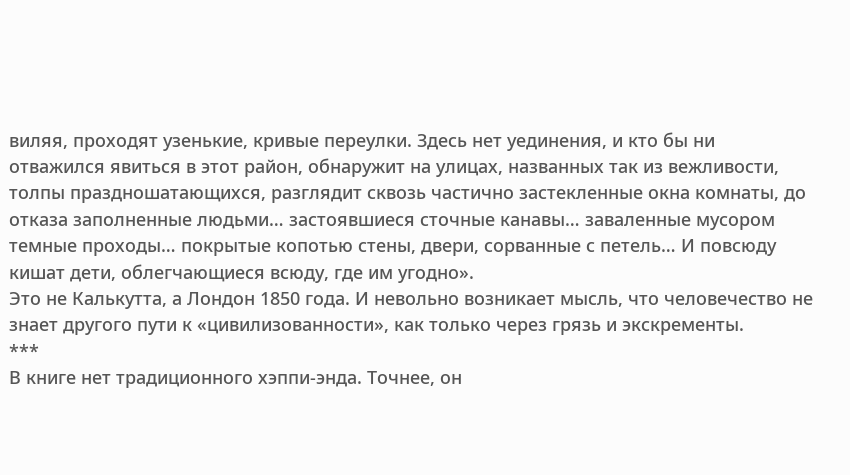виляя, проходят узенькие, кривые переулки. Здесь нет уединения, и кто бы ни отважился явиться в этот район, обнаружит на улицах, названных так из вежливости, толпы праздношатающихся, разглядит сквозь частично застекленные окна комнаты, до отказа заполненные людьми… застоявшиеся сточные канавы… заваленные мусором темные проходы… покрытые копотью стены, двери, сорванные с петель… И повсюду кишат дети, облегчающиеся всюду, где им угодно».
Это не Калькутта, а Лондон 1850 года. И невольно возникает мысль, что человечество не знает другого пути к «цивилизованности», как только через грязь и экскременты.
***
В книге нет традиционного хэппи-энда. Точнее, он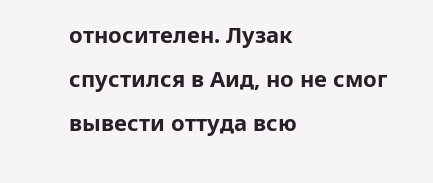относителен. Лузак спустился в Аид, но не смог вывести оттуда всю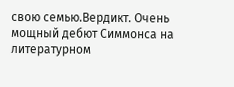свою семью.Вердикт. Очень мощный дебют Симмонса на литературном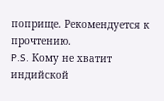поприще. Рекомендуется к прочтению.
P.S. Кому не хватит индийской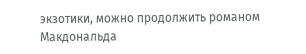экзотики, можно продолжить романом Макдональда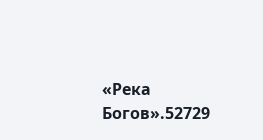«Река Богов».52729